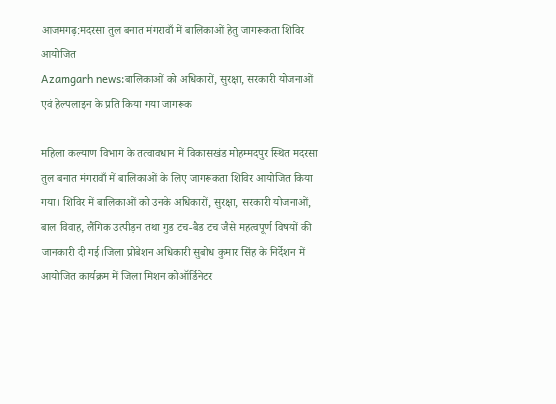आजमगढ़:मदरसा तुल बनात मंगरावाँ में बालिकाओं हेतु जागरूकता शिविर आयोजित
Azamgarh news:बालिकाओं को अधिकारों, सुरक्षा, सरकारी योजनाओं एवं हेल्पलाइन के प्रति किया गया जागरूक

महिला कल्याण विभाग के तत्वावधान में विकासखंड मोहम्मदपुर स्थित मदरसा तुल बनात मंगरावाँ में बालिकाओं के लिए जागरूकता शिविर आयोजित किया गया। शिविर में बालिकाओं को उनके अधिकारों, सुरक्षा, सरकारी योजनाओं, बाल विवाह, लैंगिक उत्पीड़न तथा गुड टच-बैड टच जैसे महत्वपूर्ण विषयों की जानकारी दी गई।जिला प्रोबेशन अधिकारी सुबोध कुमार सिंह के निर्देशन में आयोजित कार्यक्रम में जिला मिशन कोऑर्डिनेटर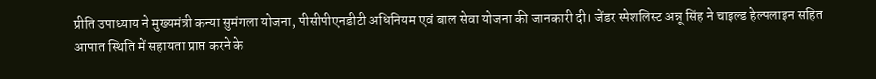प्रीति उपाध्याय ने मुख्यमंत्री कन्या सुमंगला योजना, पीसीपीएनडीटी अधिनियम एवं बाल सेवा योजना की जानकारी दी। जेंडर स्पेशलिस्ट अन्नू सिंह ने चाइल्ड हेल्पलाइन सहित आपात स्थिति में सहायता प्राप्त करने के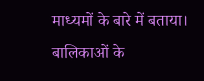माध्यमों के बारे में बताया। बालिकाओं के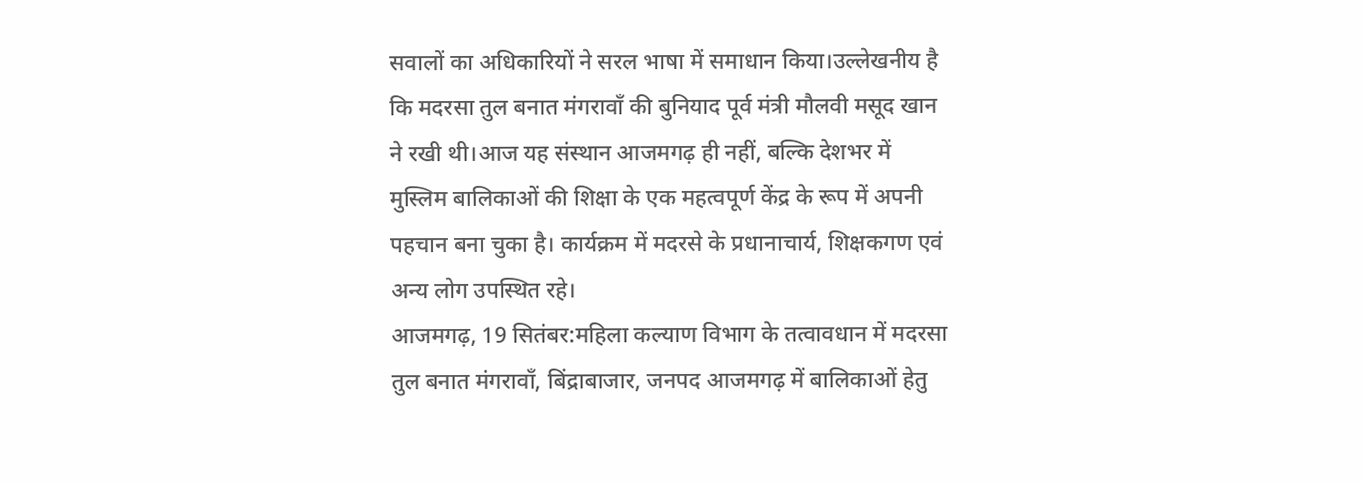सवालों का अधिकारियों ने सरल भाषा में समाधान किया।उल्लेखनीय है कि मदरसा तुल बनात मंगरावाँ की बुनियाद पूर्व मंत्री मौलवी मसूद खान ने रखी थी।आज यह संस्थान आजमगढ़ ही नहीं, बल्कि देशभर में मुस्लिम बालिकाओं की शिक्षा के एक महत्वपूर्ण केंद्र के रूप में अपनी पहचान बना चुका है। कार्यक्रम में मदरसे के प्रधानाचार्य, शिक्षकगण एवं अन्य लोग उपस्थित रहे।
आजमगढ़, 19 सितंबर:महिला कल्याण विभाग के तत्वावधान में मदरसा तुल बनात मंगरावाँ, बिंद्राबाजार, जनपद आजमगढ़ में बालिकाओं हेतु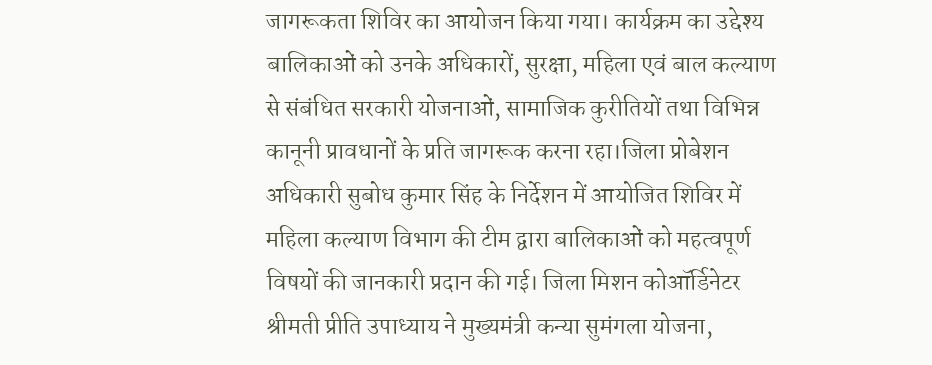जागरूकता शिविर का आयोजन किया गया। कार्यक्रम का उद्देश्य बालिकाओं को उनके अधिकारों, सुरक्षा, महिला एवं बाल कल्याण से संबंधित सरकारी योजनाओं, सामाजिक कुरीतियों तथा विभिन्न कानूनी प्रावधानों के प्रति जागरूक करना रहा।जिला प्रोबेशन अधिकारी सुबोध कुमार सिंह के निर्देशन में आयोजित शिविर में महिला कल्याण विभाग की टीम द्वारा बालिकाओं को महत्वपूर्ण विषयों की जानकारी प्रदान की गई। जिला मिशन कोऑर्डिनेटर श्रीमती प्रीति उपाध्याय ने मुख्यमंत्री कन्या सुमंगला योजना,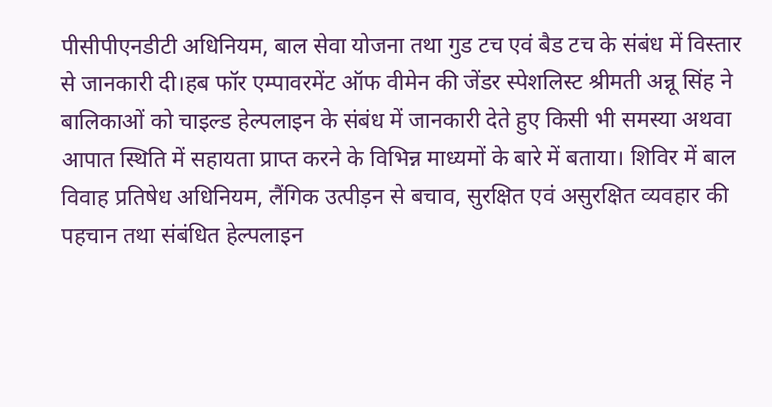पीसीपीएनडीटी अधिनियम, बाल सेवा योजना तथा गुड टच एवं बैड टच के संबंध में विस्तार से जानकारी दी।हब फॉर एम्पावरमेंट ऑफ वीमेन की जेंडर स्पेशलिस्ट श्रीमती अन्नू सिंह ने बालिकाओं को चाइल्ड हेल्पलाइन के संबंध में जानकारी देते हुए किसी भी समस्या अथवा आपात स्थिति में सहायता प्राप्त करने के विभिन्न माध्यमों के बारे में बताया। शिविर में बाल विवाह प्रतिषेध अधिनियम, लैंगिक उत्पीड़न से बचाव, सुरक्षित एवं असुरक्षित व्यवहार की पहचान तथा संबंधित हेल्पलाइन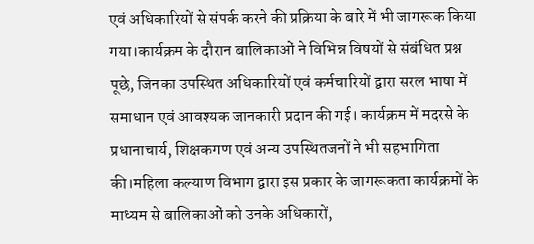एवं अधिकारियों से संपर्क करने की प्रक्रिया के बारे में भी जागरूक किया गया।कार्यक्रम के दौरान बालिकाओं ने विभिन्न विषयों से संबंधित प्रश्न पूछे, जिनका उपस्थित अधिकारियों एवं कर्मचारियों द्वारा सरल भाषा में समाधान एवं आवश्यक जानकारी प्रदान की गई। कार्यक्रम में मदरसे के प्रधानाचार्य, शिक्षकगण एवं अन्य उपस्थितजनों ने भी सहभागिता की।महिला कल्याण विभाग द्वारा इस प्रकार के जागरूकता कार्यक्रमों के माध्यम से बालिकाओं को उनके अधिकारों,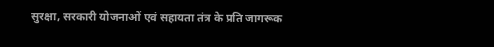सुरक्षा, सरकारी योजनाओं एवं सहायता तंत्र के प्रति जागरूक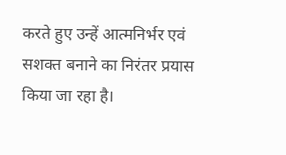करते हुए उन्हें आत्मनिर्भर एवं सशक्त बनाने का निरंतर प्रयास किया जा रहा है।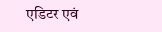एडिटर एवं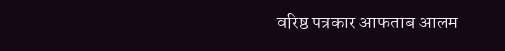वरिष्ठ पत्रकार आफताब आलम